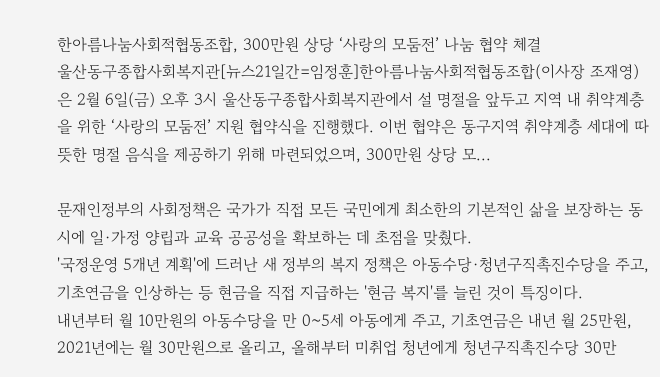한아름나눔사회적협동조합, 300만원 상당 ‘사랑의 모둠전’ 나눔 협약 체결
울산동구종합사회복지관[뉴스21일간=임정훈]한아름나눔사회적협동조합(이사장 조재영)은 2월 6일(금) 오후 3시 울산동구종합사회복지관에서 설 명절을 앞두고 지역 내 취약계층을 위한 ‘사랑의 모둠전’ 지원 협약식을 진행했다. 이번 협약은 동구지역 취약계층 세대에 따뜻한 명절 음식을 제공하기 위해 마련되었으며, 300만원 상당 모...

문재인정부의 사회정책은 국가가 직접 모든 국민에게 최소한의 기본적인 삶을 보장하는 동시에 일·가정 양립과 교육 공공성을 확보하는 데 초점을 맞췄다.
'국정운영 5개년 계획'에 드러난 새 정부의 복지 정책은 아동수당·청년구직촉진수당을 주고, 기초연금을 인상하는 등 현금을 직접 지급하는 '현금 복지'를 늘린 것이 특징이다.
내년부터 월 10만원의 아동수당을 만 0~5세 아동에게 주고, 기초연금은 내년 월 25만원, 2021년에는 월 30만원으로 올리고, 올해부터 미취업 청년에게 청년구직촉진수당 30만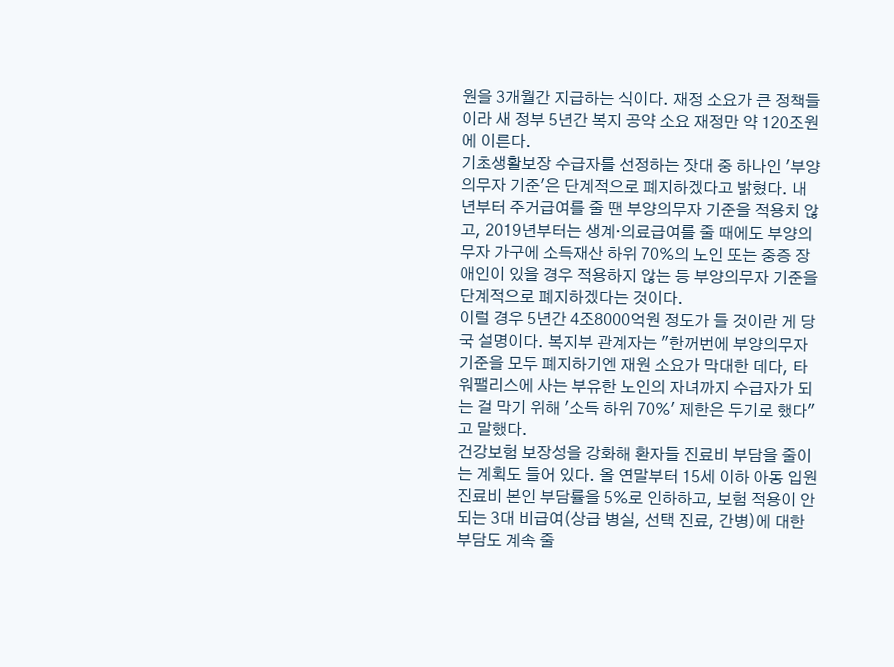원을 3개월간 지급하는 식이다. 재정 소요가 큰 정책들이라 새 정부 5년간 복지 공약 소요 재정만 약 120조원에 이른다.
기초생활보장 수급자를 선정하는 잣대 중 하나인 '부양의무자 기준'은 단계적으로 폐지하겠다고 밝혔다. 내년부터 주거급여를 줄 땐 부양의무자 기준을 적용치 않고, 2019년부터는 생계·의료급여를 줄 때에도 부양의무자 가구에 소득재산 하위 70%의 노인 또는 중증 장애인이 있을 경우 적용하지 않는 등 부양의무자 기준을 단계적으로 폐지하겠다는 것이다.
이럴 경우 5년간 4조8000억원 정도가 들 것이란 게 당국 설명이다. 복지부 관계자는 "한꺼번에 부양의무자 기준을 모두 폐지하기엔 재원 소요가 막대한 데다, 타워팰리스에 사는 부유한 노인의 자녀까지 수급자가 되는 걸 막기 위해 '소득 하위 70%' 제한은 두기로 했다"고 말했다.
건강보험 보장성을 강화해 환자들 진료비 부담을 줄이는 계획도 들어 있다. 올 연말부터 15세 이하 아동 입원진료비 본인 부담률을 5%로 인하하고, 보험 적용이 안 되는 3대 비급여(상급 병실, 선택 진료, 간병)에 대한 부담도 계속 줄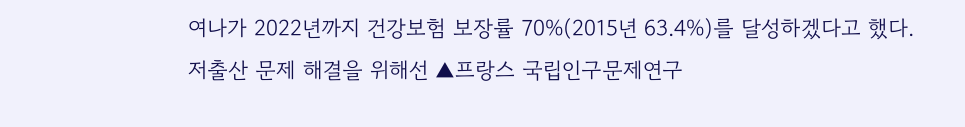여나가 2022년까지 건강보험 보장률 70%(2015년 63.4%)를 달성하겠다고 했다.
저출산 문제 해결을 위해선 ▲프랑스 국립인구문제연구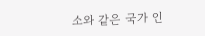소와 같은 국가 인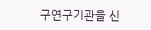구연구기관을 신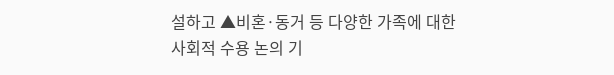설하고 ▲비혼·동거 등 다양한 가족에 대한 사회적 수용 논의 기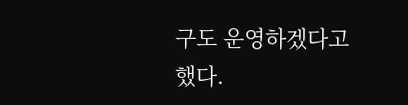구도 운영하겠다고 했다.